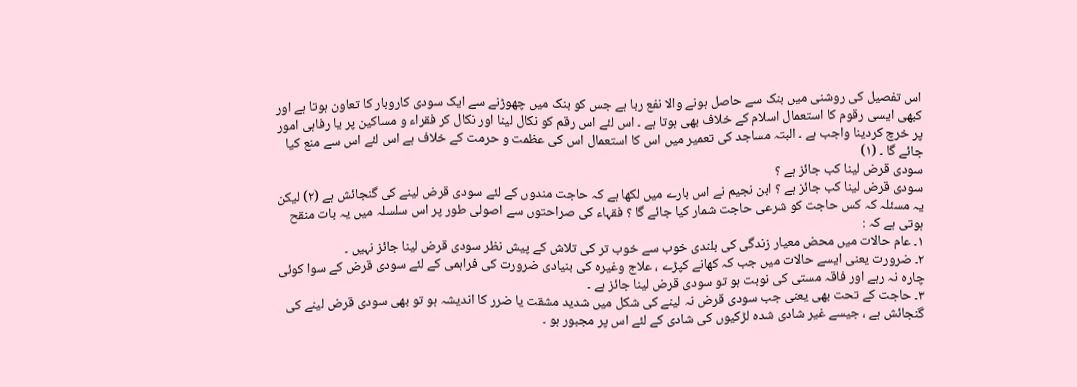اس تفصیل کی روشنی میں بنک سے حاصل ہونے والا نفع ربا ہے جس کو بنک میں چھوڑنے سے ایک سودی کاروبار کا تعاون ہوتا ہے اور کبھی ایسی رقوم کا استعمال اسلام کے خلاف بھی ہوتا ہے ۔ اس لئے اس رقم کو نکال لینا اور نکال کر فقراء و مساکین پر یا رفاہی امور پر خرچ کردینا واجب ہے ۔ البتہ مساجد کی تعمیر میں اس کا استعمال اس کی عظمت و حرمت کے خلاف ہے اس لئے اس سے منع کیا جائے گا ۔ (۱)
سودی قرض لینا کب جائز ہے ؟
سودی قرض لینا کب جائز ہے ؟ ابن نجیم نے اس بارے میں لکھا ہے کہ حاجت مندوں کے لئے سودی قرض لینے کی گنجائش ہے (۲) لیکن یہ مسئلہ کہ کس حاجت کو شرعی حاجت شمار کیا جائے گا ؟ فقہاء کی صراحتوں سے اصولی طور پر اس سلسلہ میں یہ بات منقح ہوتی ہے کہ :
۱۔ عام حالات میں محض معیار زندگی کی بلندی خوب سے خوب تر کی تلاش کے پیش نظر سودی قرض لینا جائز نہیں ۔
۲۔ ضرورت یعنی ایسے حالات میں جب کہ کھانے کپڑے ، علاج وغیرہ کی بنیادی ضرورت کی فراہمی کے لئے سودی قرض کے سوا کوئی چارہ نہ رہے اور فاقہ مستی کی نوبت ہو تو سودی قرض لینا جائز ہے ۔
۳۔ حاجت کے تحت بھی یعنی جب سودی قرض نہ لینے کی شکل میں شدید مشقت یا ضرر کا اندیشہ ہو تو بھی سودی قرض لینے کی گنجائش ہے ، جیسے غیر شادی شدہ لڑکیوں کی شادی کے لئے اس پر مجبور ہو ۔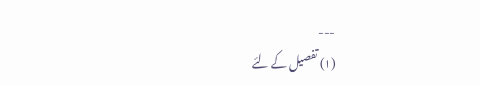---
(۱) تفصیل کے لئے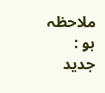ملاحظہ ہو : جدید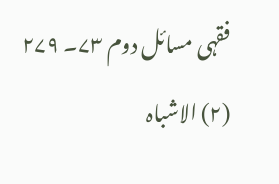فقہی مسائل دوم ۷۳۔ ۲۷۹
(۲) الاشباہ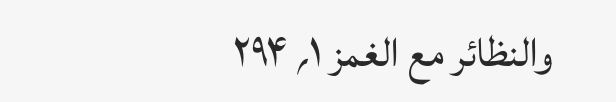والنظائر مع الغمز ۱؍ ۲۹۴